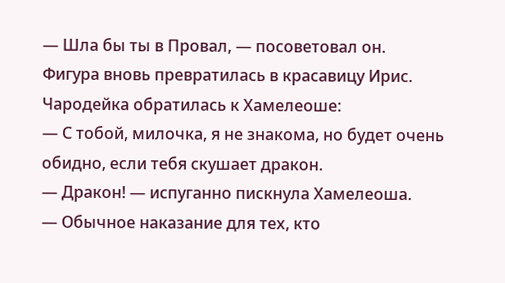— Шла бы ты в Провал, — посоветовал он.
Фигура вновь превратилась в красавицу Ирис. Чародейка обратилась к Хамелеоше:
— С тобой, милочка, я не знакома, но будет очень обидно, если тебя скушает дракон.
— Дракон! — испуганно пискнула Хамелеоша.
— Обычное наказание для тех, кто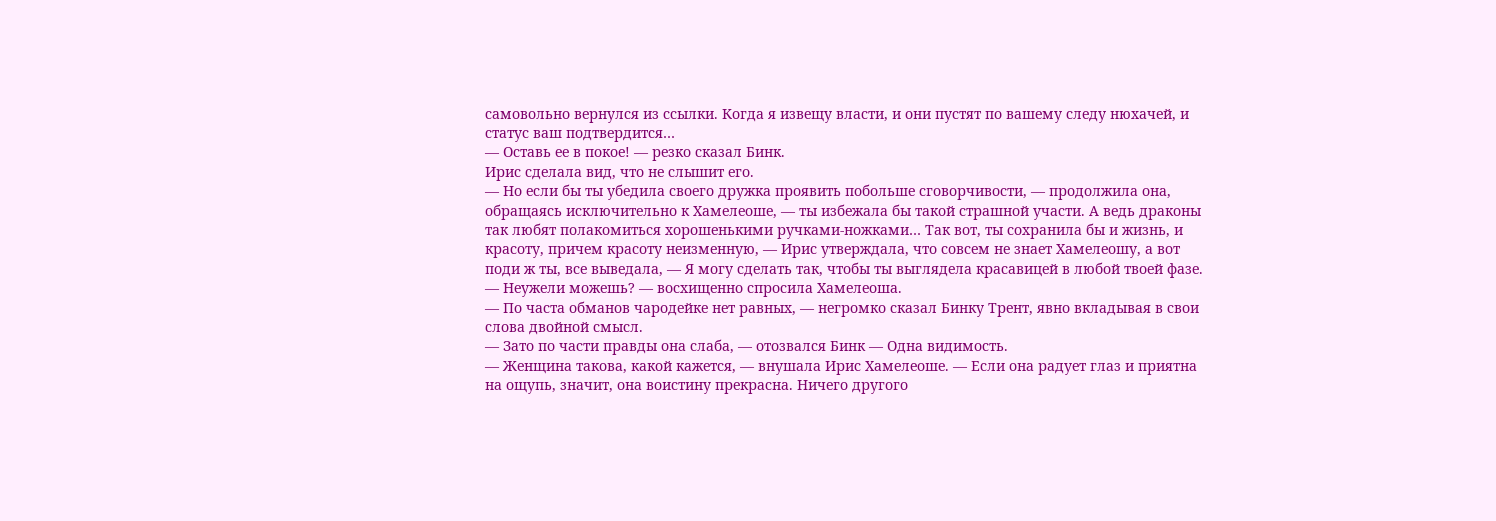самовольно вернулся из ссылки. Когда я извещу власти, и они пустят по вашему следу нюхачей, и статус ваш подтвердится…
— Оставь ее в покое! — резко сказал Бинк.
Ирис сделала вид, что не слышит его.
— Но если бы ты убедила своего дружка проявить побольше сговорчивости, — продолжила она, обращаясь исключительно к Хамелеоше, — ты избежала бы такой страшной участи. А ведь драконы так любят полакомиться хорошенькими ручками-ножками… Так вот, ты сохранила бы и жизнь, и красоту, причем красоту неизменную, — Ирис утверждала, что совсем не знает Хамелеошу, а вот поди ж ты, все выведала, — Я могу сделать так, чтобы ты выглядела красавицей в любой твоей фазе.
— Неужели можешь? — восхищенно спросила Хамелеоша.
— По часта обманов чародейке нет равных, — негромко сказал Бинку Трент, явно вкладывая в свои слова двойной смысл.
— Зато по части правды она слаба, — отозвался Бинк — Одна видимость.
— Женщина такова, какой кажется, — внушала Ирис Хамелеоше. — Если она радует глаз и приятна на ощупь, значит, она воистину прекрасна. Ничего другого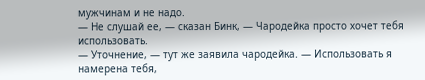мужчинам и не надо.
— Не слушай ее, — сказан Бинк, — Чародейка просто хочет тебя использовать.
— Уточнение, — тут же заявила чародейка. — Использовать я намерена тебя,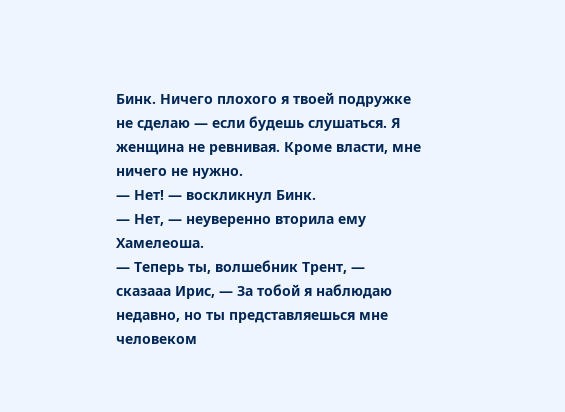Бинк. Ничего плохого я твоей подружке не сделаю — если будешь слушаться. Я женщина не ревнивая. Кроме власти, мне ничего не нужно.
— Нет! — воскликнул Бинк.
— Нет, — неуверенно вторила ему Хамелеоша.
— Теперь ты, волшебник Трент, — сказааа Ирис, — За тобой я наблюдаю недавно, но ты представляешься мне человеком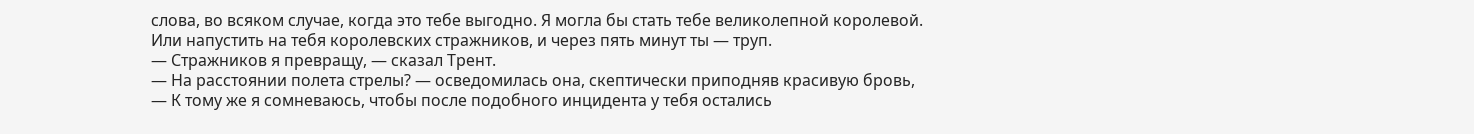слова, во всяком случае, когда это тебе выгодно. Я могла бы стать тебе великолепной королевой. Или напустить на тебя королевских стражников, и через пять минут ты — труп.
— Стражников я превращу, — сказал Трент.
— На расстоянии полета стрелы? — осведомилась она, скептически приподняв красивую бровь, — К тому же я сомневаюсь, чтобы после подобного инцидента у тебя остались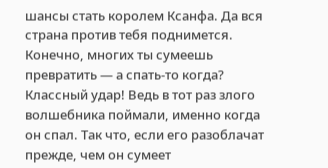шансы стать королем Ксанфа. Да вся страна против тебя поднимется. Конечно, многих ты сумеешь превратить — а спать-то когда?
Классный удар! Ведь в тот раз злого волшебника поймали, именно когда он спал. Так что, если его разоблачат прежде, чем он сумеет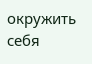окружить себя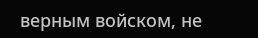верным войском, не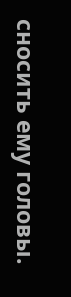сносить ему головы.